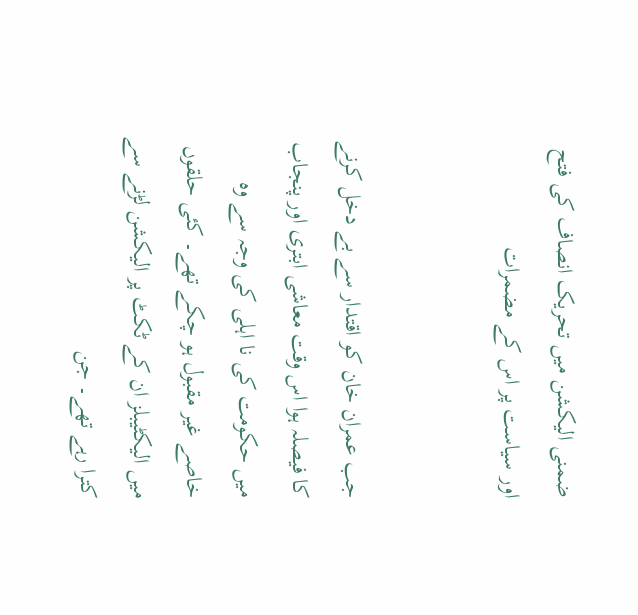ضمنی الیکشن میں تحریک انصاف کی فتح اور سیاست پر اس کے مضمرات


جب عمران خان کو اقتدار سے بے دخل کرنے کا فیصلہ ہوا اس وقت معاشی ابتری اور پنجاب میں حکومت کی نا اہلی کی وجہ سے وہ خاصے غیر مقبول ہو چکے تھے۔ کئی حلقوں میں الیکٹیبلز ان کے ٹکٹ پر الیکشن لڑنے سے کترا رہے تھے۔ جن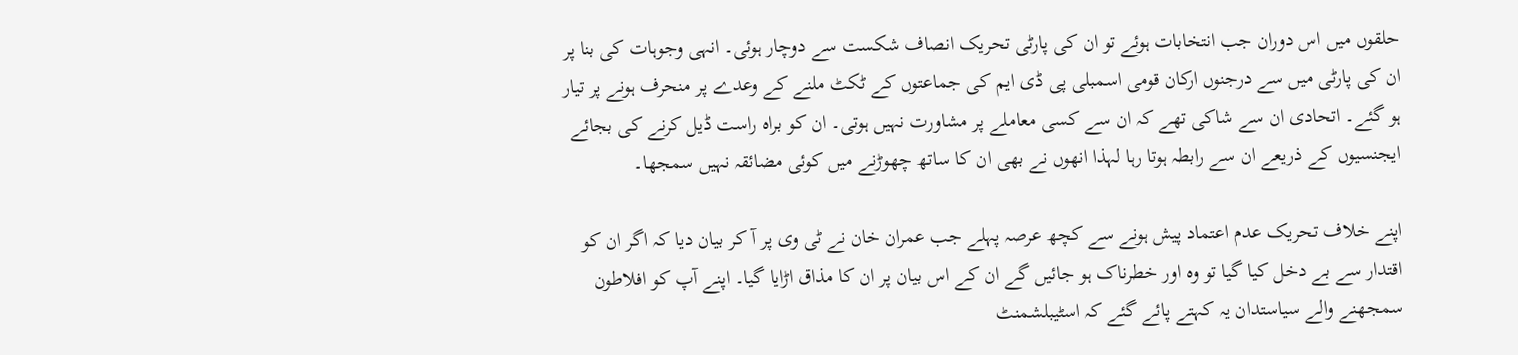حلقوں میں اس دوران جب انتخابات ہوئے تو ان کی پارٹی تحریک انصاف شکست سے دوچار ہوئی۔ انہی وجوہات کی بنا پر ان کی پارٹی میں سے درجنوں ارکان قومی اسمبلی پی ڈی ایم کی جماعتوں کے ٹکٹ ملنے کے وعدے پر منحرف ہونے پر تیار ہو گئے۔ اتحادی ان سے شاکی تھے کہ ان سے کسی معاملے پر مشاورت نہیں ہوتی۔ ان کو براہ راست ڈیل کرنے کی بجائے ایجنسیوں کے ذریعے ان سے رابطہ ہوتا رہا لہذا انھوں نے بھی ان کا ساتھ چھوڑنے میں کوئی مضائقہ نہیں سمجھا۔

اپنے خلاف تحریک عدم اعتماد پیش ہونے سے کچھ عرصہ پہلے جب عمران خان نے ٹی وی پر آ کر بیان دیا کہ اگر ان کو اقتدار سے بے دخل کیا گیا تو وہ اور خطرناک ہو جائیں گے ان کے اس بیان پر ان کا مذاق اڑایا گیا۔ اپنے آپ کو افلاطون سمجھنے والے سیاستدان یہ کہتے پائے گئے کہ اسٹیبلشمنٹ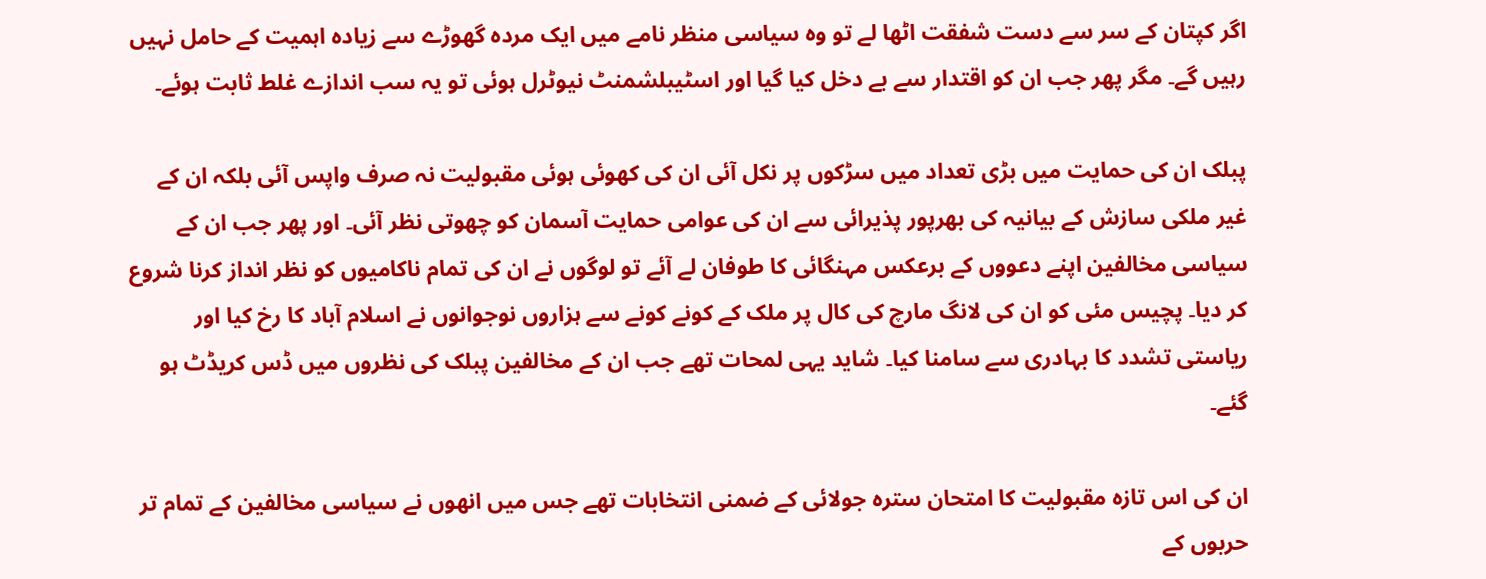اگر کپتان کے سر سے دست شفقت اٹھا لے تو وہ سیاسی منظر نامے میں ایک مردہ گھوڑے سے زیادہ اہمیت کے حامل نہیں رہیں گے۔ مگر پھر جب ان کو اقتدار سے بے دخل کیا گیا اور اسٹیبلشمنٹ نیوٹرل ہوئی تو یہ سب اندازے غلط ثابت ہوئے۔

پبلک ان کی حمایت میں بڑی تعداد میں سڑکوں پر نکل آئی ان کی کھوئی ہوئی مقبولیت نہ صرف واپس آئی بلکہ ان کے غیر ملکی سازش کے بیانیہ کی بھرپور پذیرائی سے ان کی عوامی حمایت آسمان کو چھوتی نظر آئی۔ اور پھر جب ان کے سیاسی مخالفین اپنے دعووں کے برعکس مہنگائی کا طوفان لے آئے تو لوگوں نے ان کی تمام ناکامیوں کو نظر انداز کرنا شروع کر دیا۔ پچیس مئی کو ان کی لانگ مارچ کی کال پر ملک کے کونے کونے سے ہزاروں نوجوانوں نے اسلام آباد کا رخ کیا اور ریاستی تشدد کا بہادری سے سامنا کیا۔ شاید یہی لمحات تھے جب ان کے مخالفین پبلک کی نظروں میں ڈس کریڈٹ ہو گئے۔

ان کی اس تازہ مقبولیت کا امتحان سترہ جولائی کے ضمنی انتخابات تھے جس میں انھوں نے سیاسی مخالفین کے تمام تر حربوں کے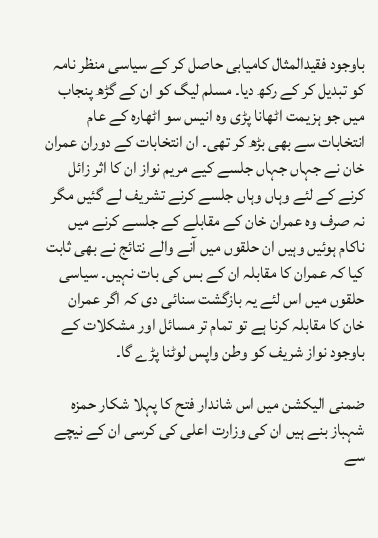باوجود فقیدالمثال کامیابی حاصل کر کے سیاسی منظر نامہ کو تبدیل کر کے رکھ دیا۔ مسلم لیگ کو ان کے گڑھ پنجاب میں جو ہزیمت اٹھانا پڑی وہ انیس سو اٹھارہ کے عام انتخابات سے بھی بڑھ کر تھی۔ ان انتخابات کے دوران عمران خان نے جہاں جہاں جلسے کیے مریم نواز ان کا اثر زائل کرنے کے لئے وہاں وہاں جلسے کرنے تشریف لے گئیں مگر نہ صرف وہ عمران خان کے مقابلے کے جلسے کرنے میں ناکام ہوئیں وہیں ان حلقوں میں آنے والے نتائج نے بھی ثابت کیا کہ عمران کا مقابلہ ان کے بس کی بات نہیں۔ سیاسی حلقوں میں اس لئے یہ بازگشت سنائی دی کہ اگر عمران خان کا مقابلہ کرنا ہے تو تمام تر مسائل اور مشکلات کے باوجود نواز شریف کو وطن واپس لوٹنا پڑے گا۔

ضمنی الیکشن میں اس شاندار فتح کا پہلا شکار حمزہ شہباز بنے ہیں ان کی وزارت اعلی کی کرسی ان کے نیچے سے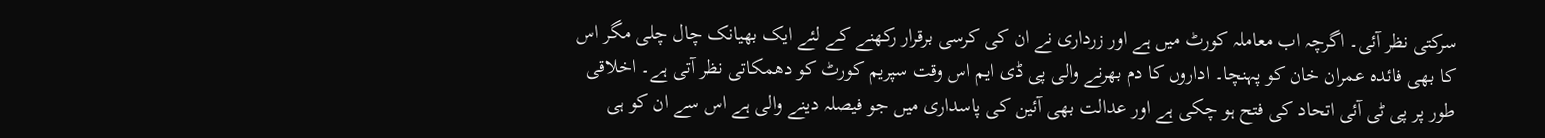سرکتی نظر آئی۔ اگرچہ اب معاملہ کورٹ میں ہے اور زرداری نے ان کی کرسی برقرار رکھنے کے لئے ایک بھیانک چال چلی مگر اس کا بھی فائدہ عمران خان کو پہنچا۔ اداروں کا دم بھرنے والی پی ڈی ایم اس وقت سپریم کورٹ کو دھمکاتی نظر آتی ہے۔ اخلاقی طور پر پی ٹی آئی اتحاد کی فتح ہو چکی ہے اور عدالت بھی آئین کی پاسداری میں جو فیصلہ دینے والی ہے اس سے ان کو ہی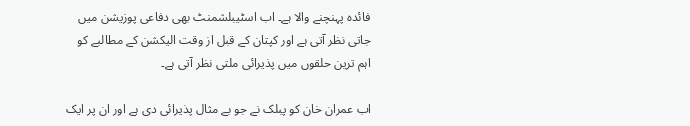فائدہ پہنچنے والا ہے۔ اب اسٹیبلشمنٹ بھی دفاعی پوزیشن میں جاتی نظر آتی ہے اور کپتان کے قبل از وقت الیکشن کے مطالبے کو اہم ترین حلقوں میں پذیرائی ملتی نظر آتی ہے۔

اب عمران خان کو پبلک نے جو بے مثال پذیرائی دی ہے اور ان پر ایک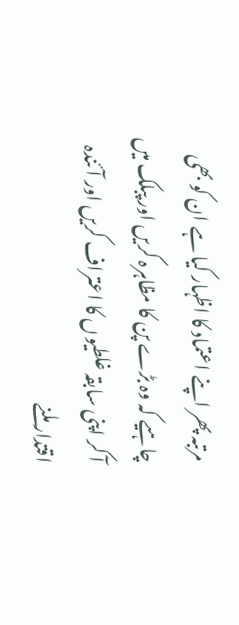مرتبہ پھر اپنے اعتماد کا اظہار کیا ہے ان کو بھی چاہیے کہ وہ بڑے پن کا مظاہرہ کریں اور پبلک میں آ کر اپنی سابقہ غلطیوں کا اعتراف کریں اور آئندہ اقتدار ملنے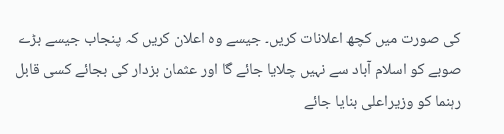کی صورت میں کچھ اعلانات کریں۔ جیسے وہ اعلان کریں کہ پنجاب جیسے بڑے صوبے کو اسلام آباد سے نہیں چلایا جائے گا اور عثمان بزدار کی بجائے کسی قابل رہنما کو وزیراعلی بنایا جائے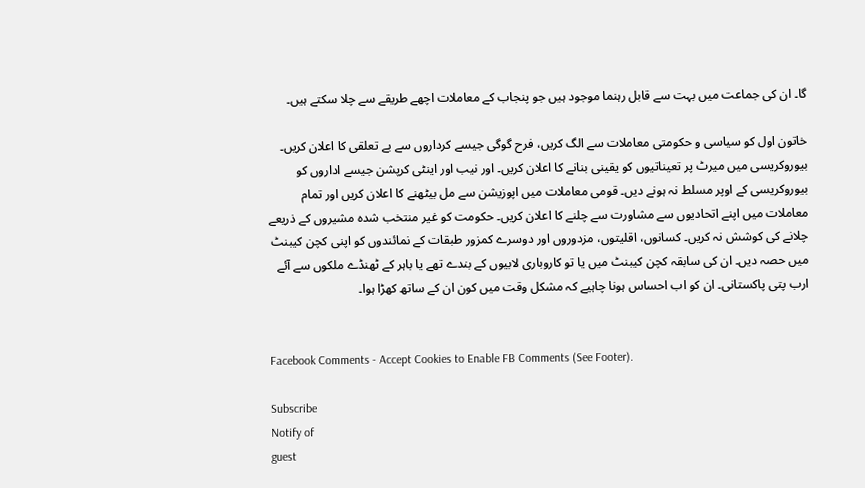گا۔ ان کی جماعت میں بہت سے قابل رہنما موجود ہیں جو پنجاب کے معاملات اچھے طریقے سے چلا سکتے ہیں۔

خاتون اول کو سیاسی و حکومتی معاملات سے الگ کریں، فرح گوگی جیسے کرداروں سے بے تعلقی کا اعلان کریں۔ بیوروکریسی میں میرٹ پر تعیناتیوں کو یقینی بنانے کا اعلان کریں۔ اور نیب اور اینٹی کرپشن جیسے اداروں کو بیوروکریسی کے اوپر مسلط نہ ہونے دیں۔ قومی معاملات میں اپوزیشن سے مل بیٹھنے کا اعلان کریں اور تمام معاملات میں اپنے اتحادیوں سے مشاورت سے چلنے کا اعلان کریں۔ حکومت کو غیر منتخب شدہ مشیروں کے ذریعے چلانے کی کوشش نہ کریں۔ کسانوں، اقلیتوں، مزدوروں اور دوسرے کمزور طبقات کے نمائندوں کو اپنی کچن کیبنٹ میں حصہ دیں۔ ان کی سابقہ کچن کیبنٹ میں یا تو کاروباری لابیوں کے بندے تھے یا باہر کے ٹھنڈے ملکوں سے آئے ارب پتی پاکستانی۔ ان کو اب احساس ہونا چاہیے کہ مشکل وقت میں کون ان کے ساتھ کھڑا ہوا۔


Facebook Comments - Accept Cookies to Enable FB Comments (See Footer).

Subscribe
Notify of
guest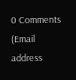0 Comments (Email address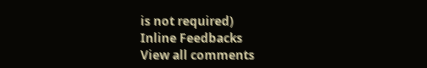is not required)
Inline Feedbacks
View all comments